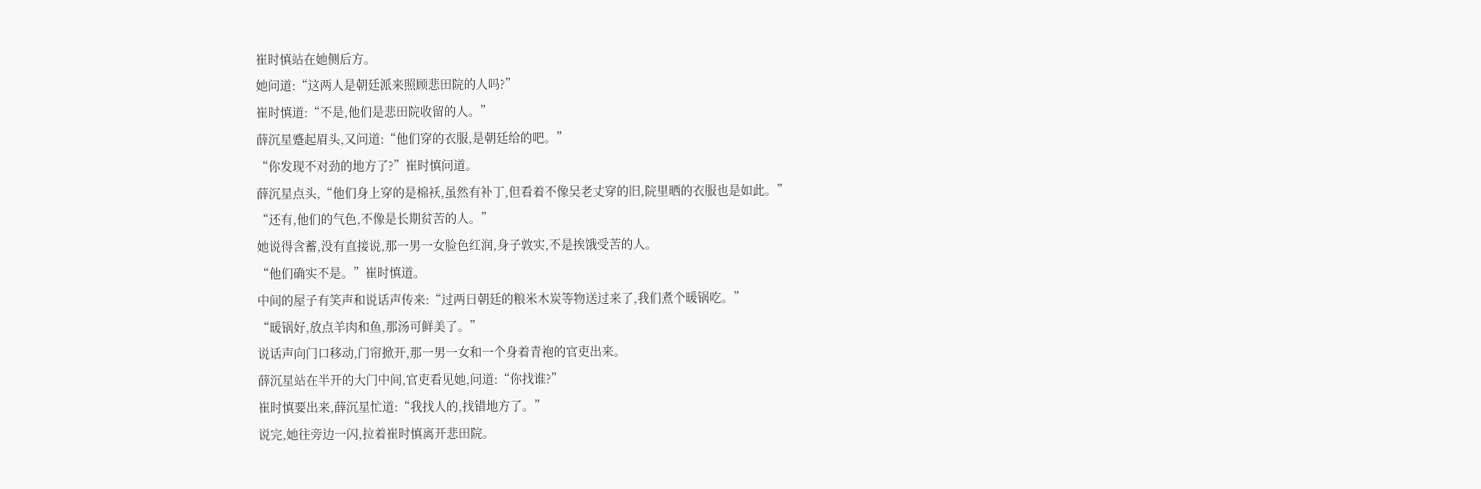崔时慎站在她侧后方。
她问道:“这两人是朝廷派来照顾悲田院的人吗?”
崔时慎道:“不是,他们是悲田院收留的人。”
薛沉星蹙起眉头,又问道:“他们穿的衣服,是朝廷给的吧。”
“你发现不对劲的地方了?”崔时慎问道。
薛沉星点头,“他们身上穿的是棉袄,虽然有补丁,但看着不像吴老丈穿的旧,院里晒的衣服也是如此。”
“还有,他们的气色,不像是长期贫苦的人。”
她说得含蓄,没有直接说,那一男一女脸色红润,身子敦实,不是挨饿受苦的人。
“他们确实不是。”崔时慎道。
中间的屋子有笑声和说话声传来:“过两日朝廷的粮米木炭等物送过来了,我们煮个暖锅吃。”
“暖锅好,放点羊肉和鱼,那汤可鲜美了。”
说话声向门口移动,门帘掀开,那一男一女和一个身着青袍的官吏出来。
薛沉星站在半开的大门中间,官吏看见她,问道:“你找谁?”
崔时慎要出来,薛沉星忙道:“我找人的,找错地方了。”
说完,她往旁边一闪,拉着崔时慎离开悲田院。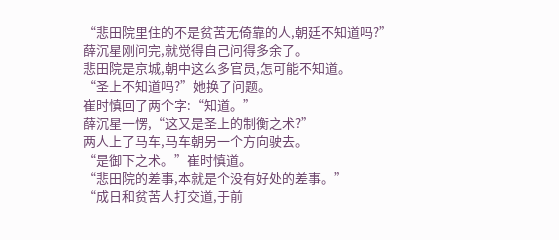“悲田院里住的不是贫苦无倚靠的人,朝廷不知道吗?”
薛沉星刚问完,就觉得自己问得多余了。
悲田院是京城,朝中这么多官员,怎可能不知道。
“圣上不知道吗?”她换了问题。
崔时慎回了两个字:“知道。”
薛沉星一愣,“这又是圣上的制衡之术?”
两人上了马车,马车朝另一个方向驶去。
“是御下之术。”崔时慎道。
“悲田院的差事,本就是个没有好处的差事。”
“成日和贫苦人打交道,于前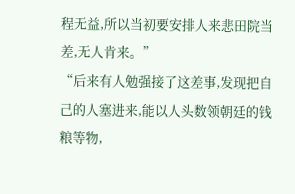程无益,所以当初要安排人来悲田院当差,无人肯来。”
“后来有人勉强接了这差事,发现把自己的人塞进来,能以人头数领朝廷的钱粮等物,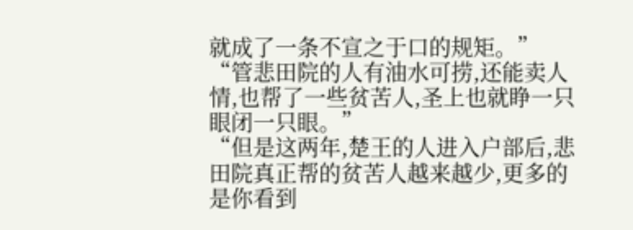就成了一条不宣之于口的规矩。”
“管悲田院的人有油水可捞,还能卖人情,也帮了一些贫苦人,圣上也就睁一只眼闭一只眼。”
“但是这两年,楚王的人进入户部后,悲田院真正帮的贫苦人越来越少,更多的是你看到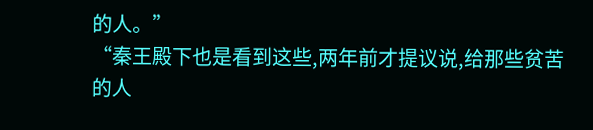的人。”
“秦王殿下也是看到这些,两年前才提议说,给那些贫苦的人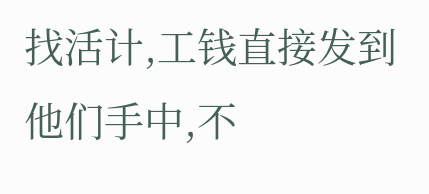找活计,工钱直接发到他们手中,不